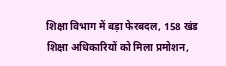शिक्षा विभाग में बड़ा फेरबदल, 158 खंड शिक्षा अधिकारियों को मिला प्रमोशन,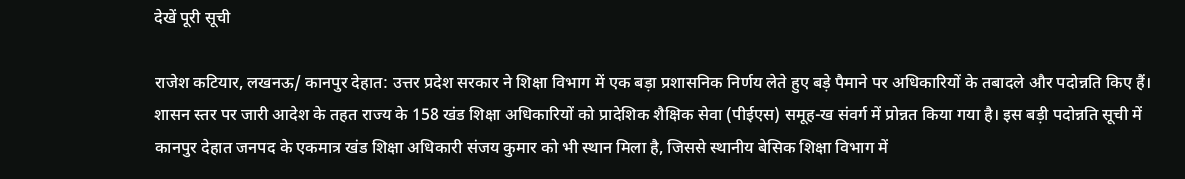देखें पूरी सूची

राजेश कटियार, लखनऊ/ कानपुर देहात: उत्तर प्रदेश सरकार ने शिक्षा विभाग में एक बड़ा प्रशासनिक निर्णय लेते हुए बड़े पैमाने पर अधिकारियों के तबादले और पदोन्नति किए हैं। शासन स्तर पर जारी आदेश के तहत राज्य के 158 खंड शिक्षा अधिकारियों को प्रादेशिक शैक्षिक सेवा (पीईएस) समूह-ख संवर्ग में प्रोन्नत किया गया है। इस बड़ी पदोन्नति सूची में कानपुर देहात जनपद के एकमात्र खंड शिक्षा अधिकारी संजय कुमार को भी स्थान मिला है, जिससे स्थानीय बेसिक शिक्षा विभाग में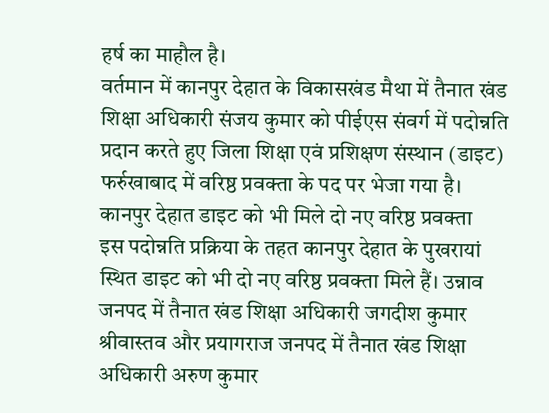हर्ष का माहौल है।
वर्तमान में कानपुर देहात के विकासखंड मैथा में तैनात खंड शिक्षा अधिकारी संजय कुमार को पीईएस संवर्ग में पदोन्नति प्रदान करते हुए जिला शिक्षा एवं प्रशिक्षण संस्थान (डाइट) फर्रुखाबाद में वरिष्ठ प्रवक्ता के पद पर भेजा गया है।
कानपुर देहात डाइट को भी मिले दो नए वरिष्ठ प्रवक्ता
इस पदोन्नति प्रक्रिया के तहत कानपुर देहात के पुखरायां स्थित डाइट को भी दो नए वरिष्ठ प्रवक्ता मिले हैं। उन्नाव जनपद में तैनात खंड शिक्षा अधिकारी जगदीश कुमार श्रीवास्तव और प्रयागराज जनपद में तैनात खंड शिक्षा अधिकारी अरुण कुमार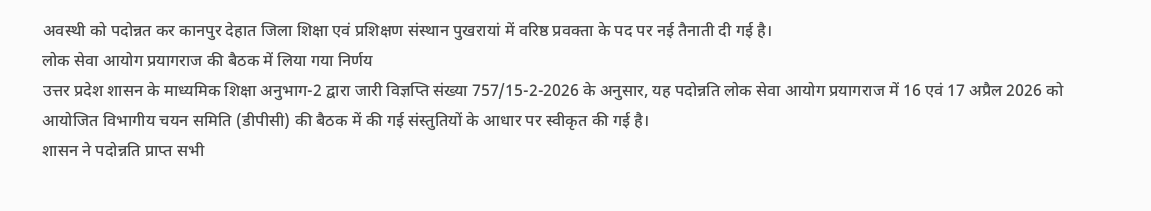अवस्थी को पदोन्नत कर कानपुर देहात जिला शिक्षा एवं प्रशिक्षण संस्थान पुखरायां में वरिष्ठ प्रवक्ता के पद पर नई तैनाती दी गई है।
लोक सेवा आयोग प्रयागराज की बैठक में लिया गया निर्णय
उत्तर प्रदेश शासन के माध्यमिक शिक्षा अनुभाग-2 द्वारा जारी विज्ञप्ति संख्या 757/15-2-2026 के अनुसार, यह पदोन्नति लोक सेवा आयोग प्रयागराज में 16 एवं 17 अप्रैल 2026 को आयोजित विभागीय चयन समिति (डीपीसी) की बैठक में की गई संस्तुतियों के आधार पर स्वीकृत की गई है।
शासन ने पदोन्नति प्राप्त सभी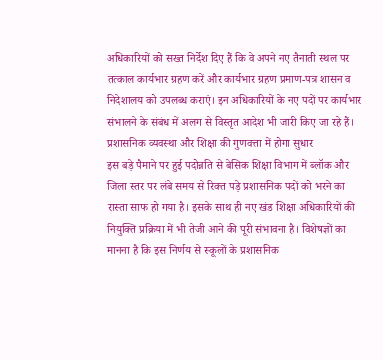अधिकारियों को सख्त निर्देश दिए हैं कि वे अपने नए तैनाती स्थल पर तत्काल कार्यभार ग्रहण करें और कार्यभार ग्रहण प्रमाण-पत्र शासन व निदेशालय को उपलब्ध कराएं। इन अधिकारियों के नए पदों पर कार्यभार संभालने के संबंध में अलग से विस्तृत आदेश भी जारी किए जा रहे हैं।
प्रशासनिक व्यवस्था और शिक्षा की गुणवत्ता में होगा सुधार
इस बड़े पैमाने पर हुई पदोन्नति से बेसिक शिक्षा विभाग में ब्लॉक और जिला स्तर पर लंबे समय से रिक्त पड़े प्रशासनिक पदों को भरने का रास्ता साफ हो गया है। इसके साथ ही नए खंड शिक्षा अधिकारियों की नियुक्ति प्रक्रिया में भी तेजी आने की पूरी संभावना है। विशेषज्ञों का मानना है कि इस निर्णय से स्कूलों के प्रशासनिक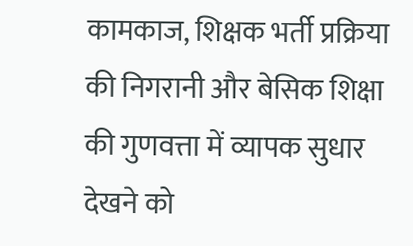कामकाज, शिक्षक भर्ती प्रक्रिया की निगरानी और बेसिक शिक्षा की गुणवत्ता में व्यापक सुधार देखने को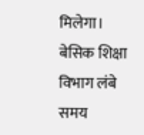मिलेगा। बेसिक शिक्षा विभाग लंबे समय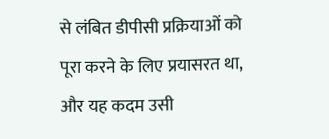से लंबित डीपीसी प्रक्रियाओं को पूरा करने के लिए प्रयासरत था, और यह कदम उसी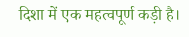दिशा में एक महत्वपूर्ण कड़ी है।